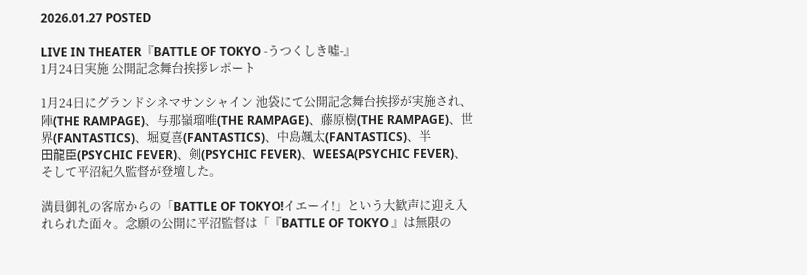2026.01.27 POSTED

LIVE IN THEATER『BATTLE OF TOKYO -うつくしき噓-』
1月24日実施 公開記念舞台挨拶レポート

1月24日にグランドシネマサンシャイン 池袋にて公開記念舞台挨拶が実施され、陣(THE RAMPAGE)、与那嶺瑠唯(THE RAMPAGE)、藤原樹(THE RAMPAGE)、世界(FANTASTICS)、堀夏喜(FANTASTICS)、中島颯太(FANTASTICS)、半⽥⿓⾂(PSYCHIC FEVER)、剣(PSYCHIC FEVER)、WEESA(PSYCHIC FEVER)、そして平沼紀久監督が登壇した。

満員御礼の客席からの「BATTLE OF TOKYO!イエーイ!」という大歓声に迎え入れられた面々。念願の公開に平沼監督は「『BATTLE OF TOKYO 』は無限の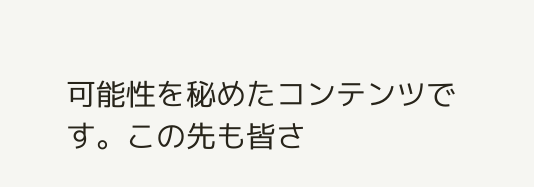可能性を秘めたコンテンツです。この先も皆さ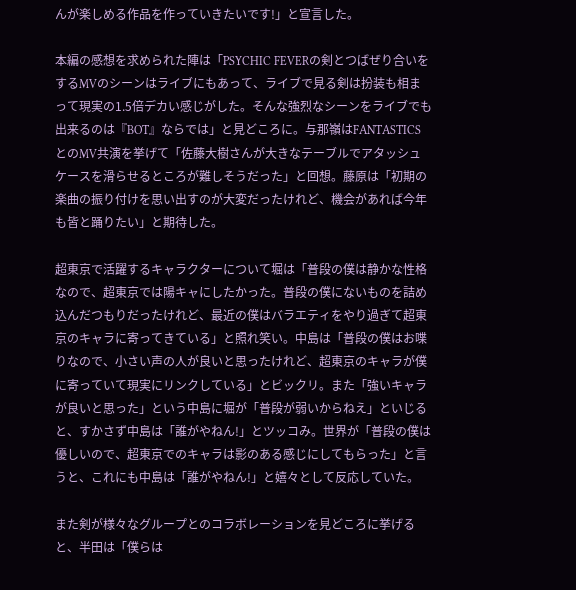んが楽しめる作品を作っていきたいです!」と宣言した。

本編の感想を求められた陣は「PSYCHIC FEVERの剣とつばぜり合いをするMVのシーンはライブにもあって、ライブで見る剣は扮装も相まって現実の1.5倍デカい感じがした。そんな強烈なシーンをライブでも出来るのは『BOT』ならでは」と見どころに。与那嶺はFANTASTICSとのMV共演を挙げて「佐藤大樹さんが大きなテーブルでアタッシュケースを滑らせるところが難しそうだった」と回想。藤原は「初期の楽曲の振り付けを思い出すのが大変だったけれど、機会があれば今年も皆と踊りたい」と期待した。

超東京で活躍するキャラクターについて堀は「普段の僕は静かな性格なので、超東京では陽キャにしたかった。普段の僕にないものを詰め込んだつもりだったけれど、最近の僕はバラエティをやり過ぎて超東京のキャラに寄ってきている」と照れ笑い。中島は「普段の僕はお喋りなので、小さい声の人が良いと思ったけれど、超東京のキャラが僕に寄っていて現実にリンクしている」とビックリ。また「強いキャラが良いと思った」という中島に堀が「普段が弱いからねえ」といじると、すかさず中島は「誰がやねん!」とツッコみ。世界が「普段の僕は優しいので、超東京でのキャラは影のある感じにしてもらった」と言うと、これにも中島は「誰がやねん!」と嬉々として反応していた。

また剣が様々なグループとのコラボレーションを見どころに挙げると、半田は「僕らは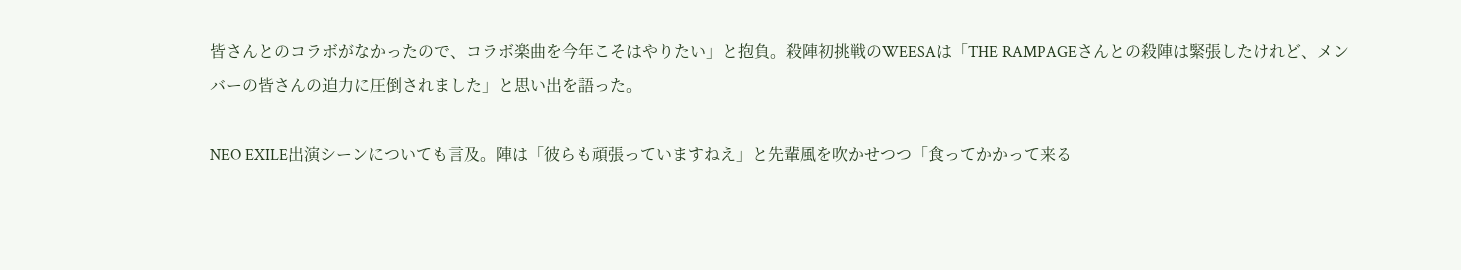皆さんとのコラボがなかったので、コラボ楽曲を今年こそはやりたい」と抱負。殺陣初挑戦のWEESAは「THE RAMPAGEさんとの殺陣は緊張したけれど、メンバーの皆さんの迫力に圧倒されました」と思い出を語った。

NEO EXILE出演シーンについても言及。陣は「彼らも頑張っていますねえ」と先輩風を吹かせつつ「食ってかかって来る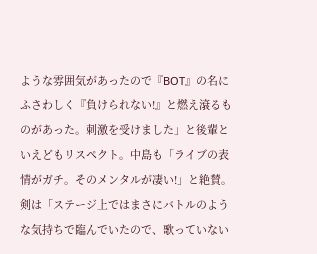ような雰囲気があったので『BOT』の名にふさわしく『負けられない!』と燃え滾るものがあった。刺激を受けました」と後輩といえどもリスペクト。中島も「ライブの表情がガチ。そのメンタルが凄い!」と絶賛。剣は「ステージ上ではまさにバトルのような気持ちで臨んでいたので、歌っていない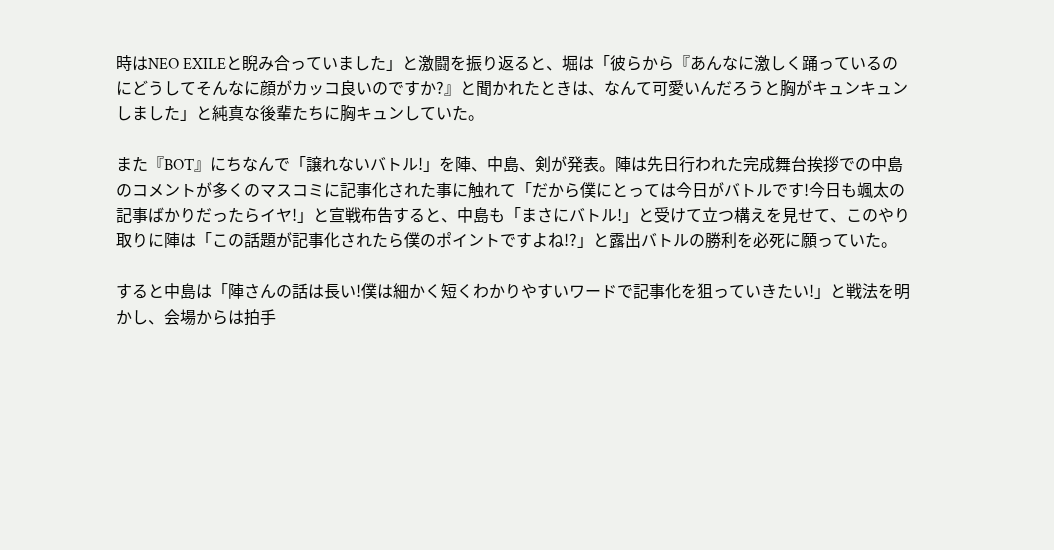時はNEO EXILEと睨み合っていました」と激闘を振り返ると、堀は「彼らから『あんなに激しく踊っているのにどうしてそんなに顔がカッコ良いのですか?』と聞かれたときは、なんて可愛いんだろうと胸がキュンキュンしました」と純真な後輩たちに胸キュンしていた。

また『BOT』にちなんで「譲れないバトル!」を陣、中島、剣が発表。陣は先日行われた完成舞台挨拶での中島のコメントが多くのマスコミに記事化された事に触れて「だから僕にとっては今日がバトルです!今日も颯太の記事ばかりだったらイヤ!」と宣戦布告すると、中島も「まさにバトル!」と受けて立つ構えを見せて、このやり取りに陣は「この話題が記事化されたら僕のポイントですよね!?」と露出バトルの勝利を必死に願っていた。

すると中島は「陣さんの話は長い!僕は細かく短くわかりやすいワードで記事化を狙っていきたい!」と戦法を明かし、会場からは拍手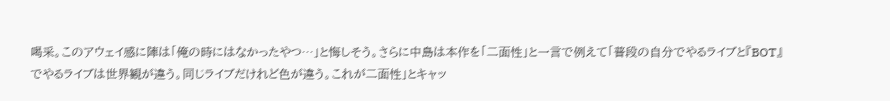喝采。このアウェイ感に陣は「俺の時にはなかったやつ…」と悔しそう。さらに中島は本作を「二面性」と一言で例えて「普段の自分でやるライブと『BOT』でやるライブは世界観が違う。同じライブだけれど色が違う。これが二面性」とキャッ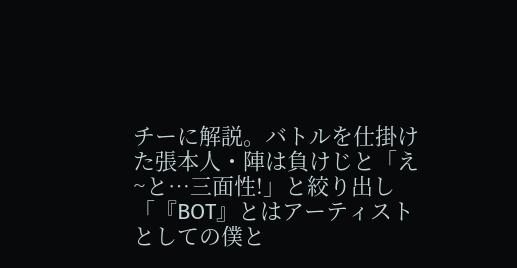チーに解説。バトルを仕掛けた張本人・陣は負けじと「え~と…三面性!」と絞り出し「『BOT』とはアーティストとしての僕と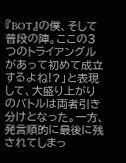『BOT』の僕、そして普段の陣。ここの3つのトライアングルがあって初めて成立するよね!?」と表現して、大盛り上がりのバトルは両者引き分けとなった。一方、発言順的に最後に残されてしまっ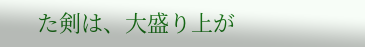た剣は、大盛り上が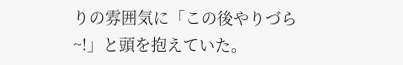りの雰囲気に「この後やりづら~!」と頭を抱えていた。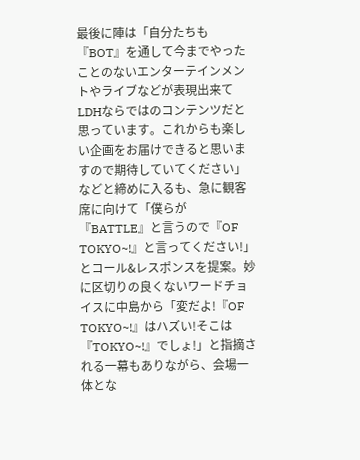最後に陣は「自分たちも『BOT』を通して今までやったことのないエンターテインメントやライブなどが表現出来てLDHならではのコンテンツだと思っています。これからも楽しい企画をお届けできると思いますので期待していてください」などと締めに入るも、急に観客席に向けて「僕らが『BATTLE』と言うので『OF TOKYO~!』と言ってください!」とコール&レスポンスを提案。妙に区切りの良くないワードチョイスに中島から「変だよ!『OF TOKYO~!』はハズい!そこは『TOKYO~!』でしょ!」と指摘される一幕もありながら、会場一体とな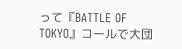って『BATTLE OF TOKYO』コールで大団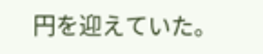円を迎えていた。